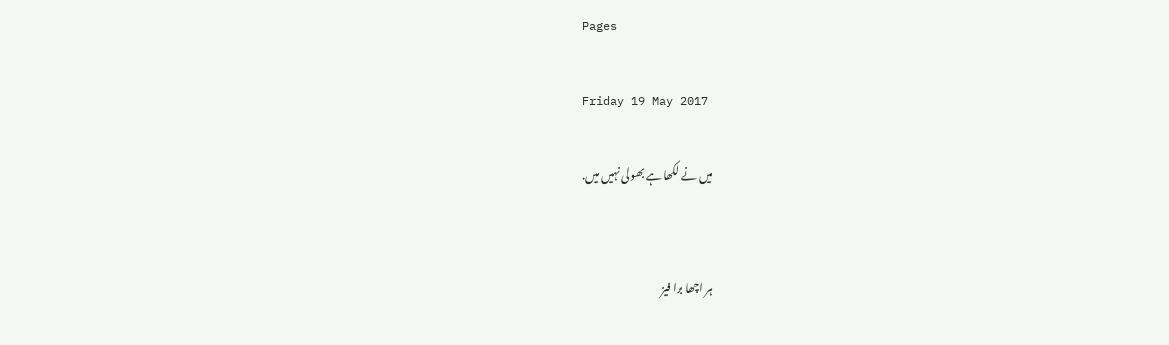Pages

Friday 19 May 2017

میں نے لکھا ہے بھولی نہیں میں.


ہر اچھا برا فیز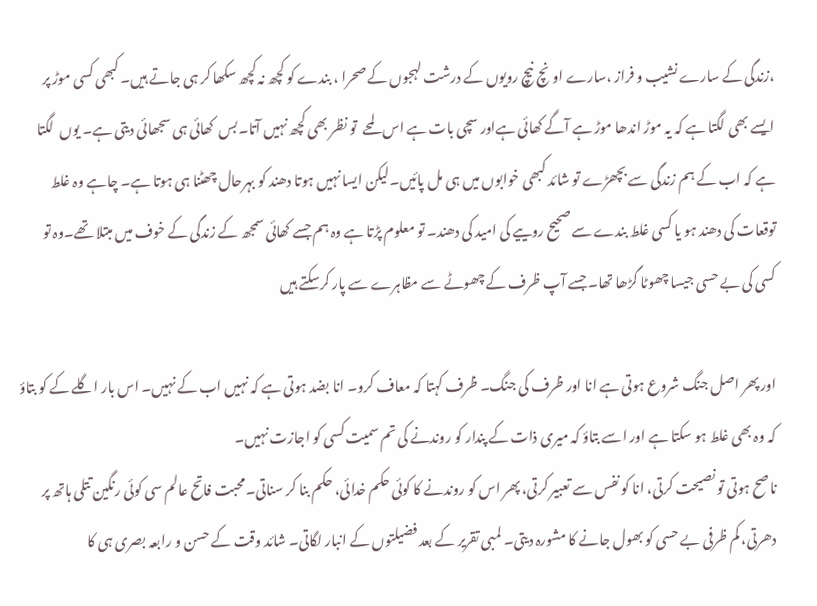،زندگی کے سارے نشیب و فراز ،سارے اونچ نیچ رویوں کے درشت لہجوں کے صحرا ، بندے کو کچھ نہ کچھ سکھا کر ہی جاتے ہیں۔ کبھی کسی موڑ پر ایسے بھی لگتا ہے کہ یہ موڑ اندھا موڑ ہے آگے کھائی ہےاور سچی بات ہے اس لمحے  تو نظر بھی کچھ نہیں آتا۔بس  کھائی ہی سجھائی دیتی ہے۔ یوں  لگتا ہے کہ اب کے ہم زندگی سے بچھڑے تو شائد کبھی خوابوں میں ہی مل پائیں۔لیکن ایسا نہیں ہوتا دھند کو بہرحال چھٹنا ہی ہوتا ہے۔ چاہے وہ غلط توقعات کی دھند ہو یا کسی غلط بندے سے صحیح روییے کی امید کی دھند۔ تو معلوم پڑتا ہے وہ ہم جسے کھائی سمجھ کے زندگی کے خوف میں مبتلا تھے۔وہ تو کسی کی بے حسی جیسا چھوٹا گڑھا تھا۔ جسے آپ ظرف کے چھوٹے سے مظاہرے سے پار کرسکتے ہیں

اور پھر اصل جنگ شروع ہوتی ہے انا اور ظرف کی جنگ۔ ظرف کہتا کہ معاف کرو۔ انا بضد ہوتی ہے کہ نہیں اب کے نہیں۔ اس بار اگلے کے کو بتاؤ کہ وہ بھی غلط ہو سکتا ہے اور اسے بتاؤ کہ میری ذات کے پندار کو روندنے کی تم سمیت کسی کو اجازت نہیں۔
ناصح ہوتی تو نصیحت کرتی، انا کو نفس سے تعبیر کرتی، پھر اس کو روندنے کا کوئی حکم خدائی، حکم بنا کر سناتی۔محبت فاتح عالم سی کوئی رنگین تتلی ہاتھ پر دھرتی، کم ظرفی بے حسی کو بھول جانے کا مشورہ دیتی۔ لمبی تقریر کے بعد فضیلتوں کے انبار لگاتی۔ شائد وقت کے حسن و رابعہ بصری ہی کا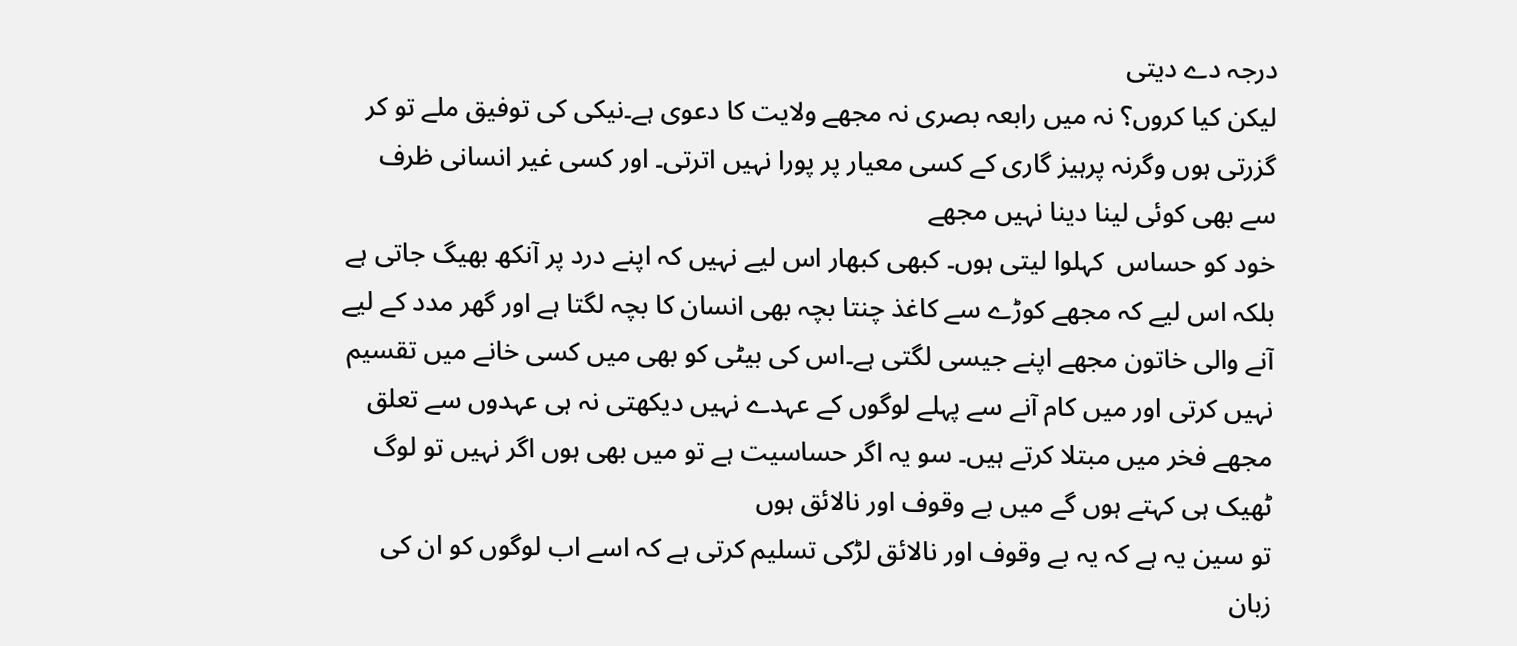درجہ دے دیتی
لیکن کیا کروں؟ نہ میں رابعہ بصری نہ مجھے ولایت کا دعوی ہے۔نیکی کی توفیق ملے تو کر گزرتی ہوں وگرنہ پرہیز گاری کے کسی معیار پر پورا نہیں اترتی۔ اور کسی غیر انسانی ظرف سے بھی کوئی لینا دینا نہیں مجھے
خود کو حساس  کہلوا لیتی ہوں۔ کبھی کبھار اس لیے نہیں کہ اپنے درد پر آنکھ بھیگ جاتی ہے بلکہ اس لیے کہ مجھے کوڑے سے کاغذ چنتا بچہ بھی انسان کا بچہ لگتا ہے اور گھر مدد کے لیے آنے والی خاتون مجھے اپنے جیسی لگتی ہے۔اس کی بیٹی کو بھی میں کسی خانے میں تقسیم نہیں کرتی اور میں کام آنے سے پہلے لوگوں کے عہدے نہیں دیکھتی نہ ہی عہدوں سے تعلق مجھے فخر میں مبتلا کرتے ہیں۔ سو یہ اگر حساسیت ہے تو میں بھی ہوں اگر نہیں تو لوگ ٹھیک ہی کہتے ہوں گے میں بے وقوف اور نالائق ہوں
تو سین یہ ہے کہ یہ بے وقوف اور نالائق لڑکی تسلیم کرتی ہے کہ اسے اب لوگوں کو ان کی زبان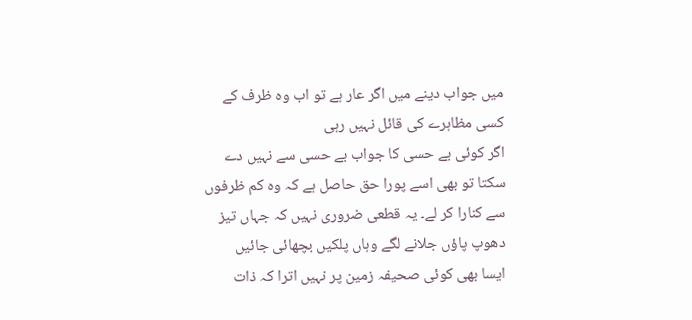میں جواب دینے میں اگر عار ہے تو اب وہ ظرف کے کسی مظاہرے کی قائل نہیں رہی
اگر کوئی بے حسی کا جواب بے حسی سے نہیں دے سکتا تو بھی اسے پورا حق حاصل ہے کہ وہ کم ظرفوں سے کنارا کر لے۔ یہ قطعی ضروری نہیں کہ جہاں تیز دھوپ پاؤں جلانے لگے وہاں پلکیں بچھائی جائیں
ایسا بھی کوئی صحیفہ زمین پر نہیں اترا کہ ذات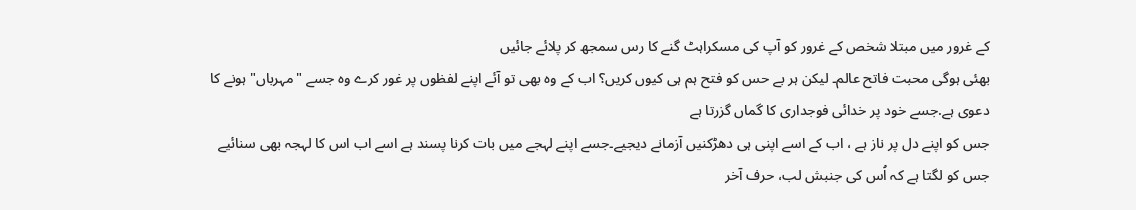کے غرور میں مبتلا شخص کے غرور کو آپ کی مسکراہٹ گنے کا رس سمجھ کر پلائے جائیں
بھئی ہوگی محبت فاتح عالم۔ لیکن ہر بے حس کو فتح ہم ہی کیوں کریں؟ اب کے وہ بھی تو آئے اپنے لفظوں پر غور کرے وہ جسے "مہرباں" ہونے کا دعوی ہے.جسے خود پر خدائی فوجداری کا گماں گزرتا ہے
جس کو اپنے دل پر ناز ہے ، اب کے اسے اپنی ہی دھڑکنیں آزمانے دیجیے۔جسے اپنے لہجے میں بات کرنا پسند ہے اسے اب اس کا لہجہ بھی سنائیے
جس کو لگتا ہے کہ اُس کی جنبش لب، حرف آخر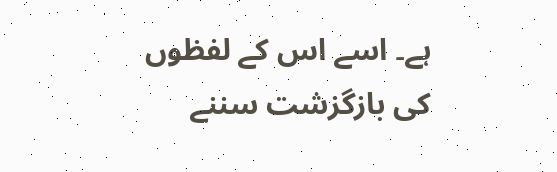ہے۔ اسے اس کے لفظوں کی بازگزشت سننے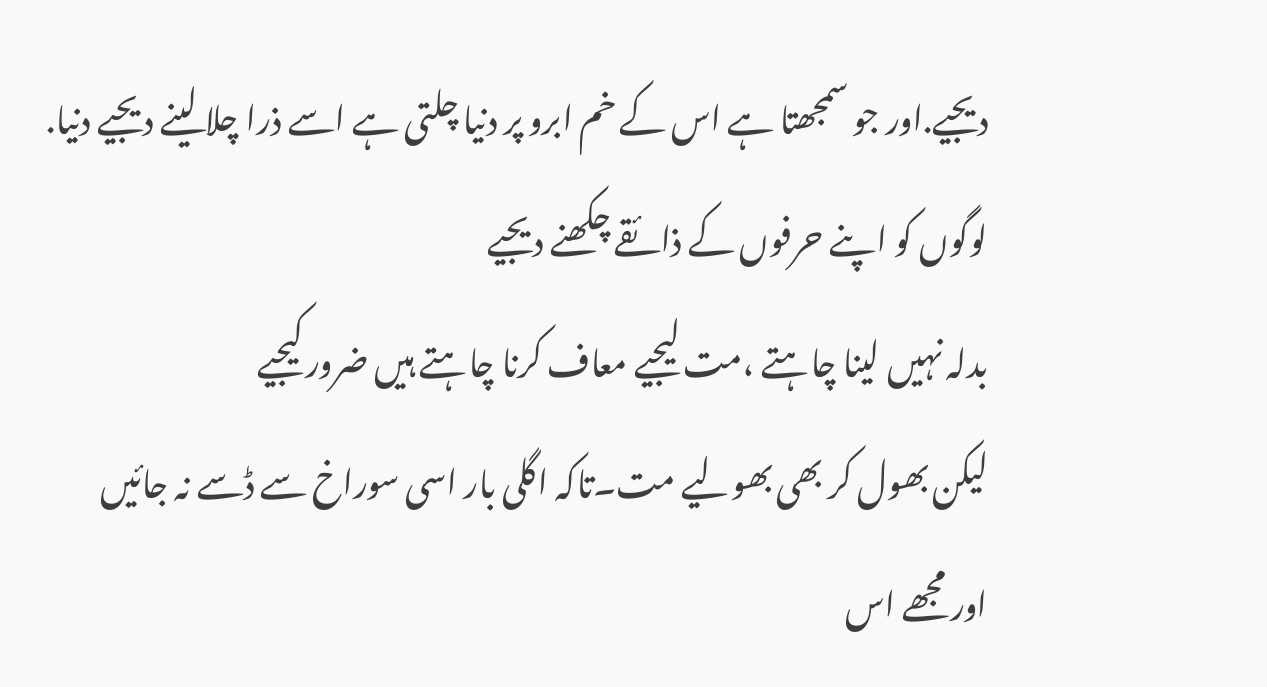دیجیے.اور جو سمجھتا ہے اس کے خم ابرو پر دنیا چلتی ہے اسے ذرا چلا لینے دیجیے دنیا.
لوگوں کو اپنے حرفوں کے ذائقے چکھنے دیجیے
بدلہ نہیں لینا چاہتے ،مت لیجیے معاف کرنا چاہتے ہیں ضرور کیجیے
لیکن بھول کر بھی بھولیے مت۔تاکہ اگلی بار اسی سوراخ سے ڈسے نہ جائیں
اور مجھے اس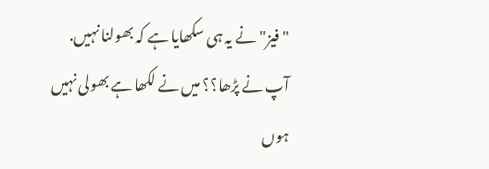"فیز" نے یہ ہی سکھایا ہے کہ بھولنا نہیں.
آپ نے پڑھا؟؟ میں نے لکھا ہے بھولی نہیں ہوں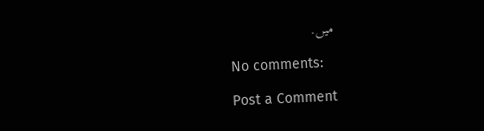میں.

No comments:

Post a Comment